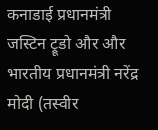कनाडाई प्रधानमंत्री जस्टिन ट्रूडो और और भारतीय प्रधानमंत्री नरेंद्र मोदी (तस्वीर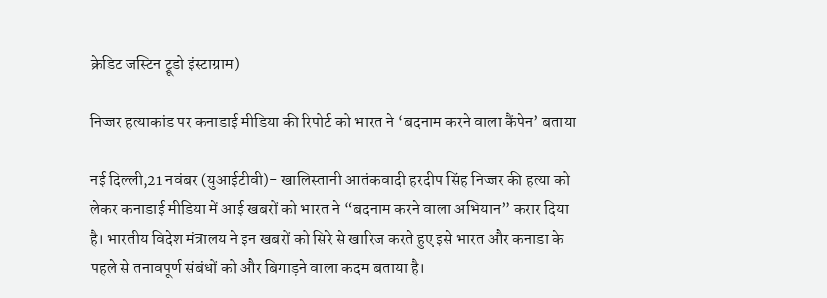क्रेडिट जस्टिन ट्रूडो इंस्टाग्राम)

निज्जर हत्याकांड पर कनाडाई मीडिया की रिपोर्ट को भारत ने ‘बदनाम करने वाला कैंपेन’ बताया

नई दिल्ली,21 नवंबर (युआईटीवी)- खालिस्तानी आतंकवादी हरदीप सिंह निज्जर की हत्या को लेकर कनाडाई मीडिया में आई खबरों को भारत ने “बदनाम करने वाला अभियान” करार दिया है। भारतीय विदेश मंत्रालय ने इन खबरों को सिरे से खारिज करते हुए इसे भारत और कनाडा के पहले से तनावपूर्ण संबंधों को और बिगाड़ने वाला कदम बताया है।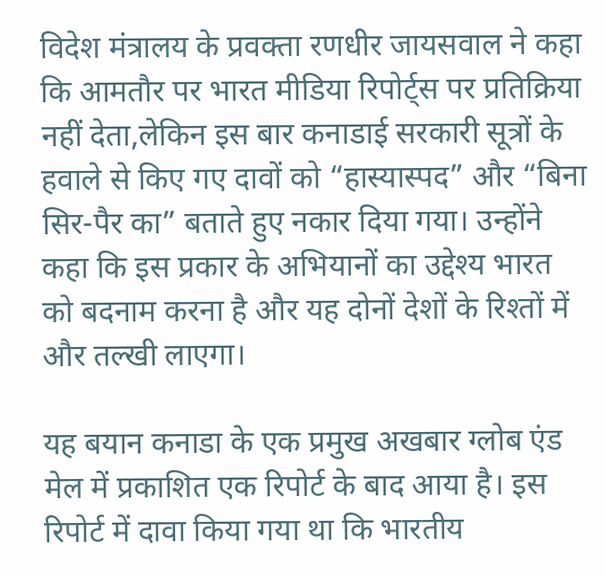विदेश मंत्रालय के प्रवक्ता रणधीर जायसवाल ने कहा कि आमतौर पर भारत मीडिया रिपोर्ट्स पर प्रतिक्रिया नहीं देता,लेकिन इस बार कनाडाई सरकारी सूत्रों के हवाले से किए गए दावों को “हास्यास्पद” और “बिना सिर-पैर का” बताते हुए नकार दिया गया। उन्होंने कहा कि इस प्रकार के अभियानों का उद्देश्य भारत को बदनाम करना है और यह दोनों देशों के रिश्तों में और तल्खी लाएगा।

यह बयान कनाडा के एक प्रमुख अखबार ग्लोब एंड मेल में प्रकाशित एक रिपोर्ट के बाद आया है। इस रिपोर्ट में दावा किया गया था कि भारतीय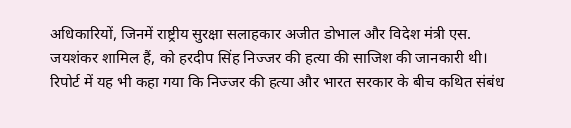अधिकारियों, जिनमें राष्ट्रीय सुरक्षा सलाहकार अजीत डोभाल और विदेश मंत्री एस. जयशंकर शामिल हैं, को हरदीप सिंह निज्जर की हत्या की साजिश की जानकारी थी। रिपोर्ट में यह भी कहा गया कि निज्जर की हत्या और भारत सरकार के बीच कथित संबंध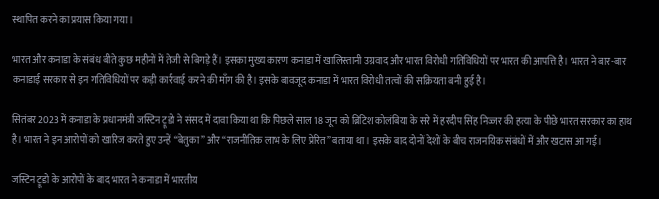स्थापित करने का प्रयास किया गया।

भारत और कनाडा के संबंध बीते कुछ महीनों में तेजी से बिगड़े हैं। इसका मुख्य कारण कनाडा में खालिस्तानी उग्रवाद और भारत विरोधी गतिविधियों पर भारत की आपत्ति है। भारत ने बार-बार कनाडाई सरकार से इन गतिविधियों पर कड़ी कार्रवाई करने की माँग की है। इसके बावजूद कनाडा में भारत विरोधी तत्वों की सक्रियता बनी हुई है।

सितंबर 2023 में कनाडा के प्रधानमंत्री जस्टिन ट्रूडो ने संसद में दावा किया था कि पिछले साल 18 जून को ब्रिटिश कोलंबिया के सरे में हरदीप सिंह निज्जर की हत्या के पीछे भारत सरकार का हाथ है। भारत ने इन आरोपों को खारिज करते हुए उन्हें “बेतुका” और “राजनीतिक लाभ के लिए प्रेरित” बताया था। इसके बाद दोनों देशों के बीच राजनयिक संबंधों में और खटास आ गई।

जस्टिन ट्रूडो के आरोपों के बाद भारत ने कनाडा में भारतीय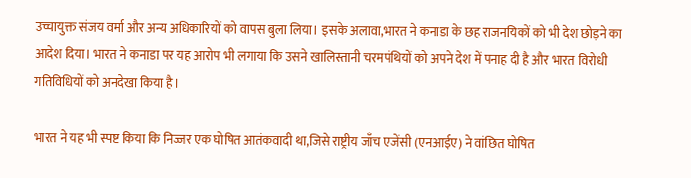उच्चायुक्त संजय वर्मा और अन्य अधिकारियों को वापस बुला लिया। इसके अलावा,भारत ने कनाडा के छह राजनयिकों को भी देश छोड़ने का आदेश दिया। भारत ने कनाडा पर यह आरोप भी लगाया कि उसने खालिस्तानी चरमपंथियों को अपने देश में पनाह दी है और भारत विरोधी गतिविधियों को अनदेखा किया है।

भारत ने यह भी स्पष्ट किया कि निज्जर एक घोषित आतंकवादी था,जिसे राष्ट्रीय जाँच एजेंसी (एनआईए) ने वांछित घोषित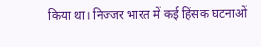किया था। निज्जर भारत में कई हिंसक घटनाओं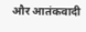और आतंकवादी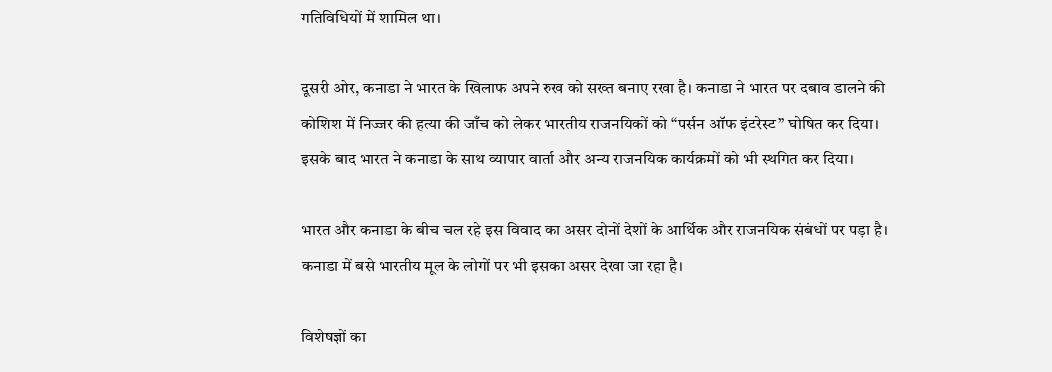गतिविधियों में शामिल था।

दूसरी ओर, कनाडा ने भारत के खिलाफ अपने रुख को सख्त बनाए रखा है। कनाडा ने भारत पर दबाव डालने की कोशिश में निज्जर की हत्या की जाँच को लेकर भारतीय राजनयिकों को “पर्सन ऑफ इंटरेस्ट” घोषित कर दिया। इसके बाद भारत ने कनाडा के साथ व्यापार वार्ता और अन्य राजनयिक कार्यक्रमों को भी स्थगित कर दिया।

भारत और कनाडा के बीच चल रहे इस विवाद का असर दोनों देशों के आर्थिक और राजनयिक संबंधों पर पड़ा है। कनाडा में बसे भारतीय मूल के लोगों पर भी इसका असर देखा जा रहा है।

विशेषज्ञों का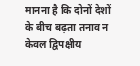मानना है कि दोनों देशों के बीच बढ़ता तनाव न केवल द्विपक्षीय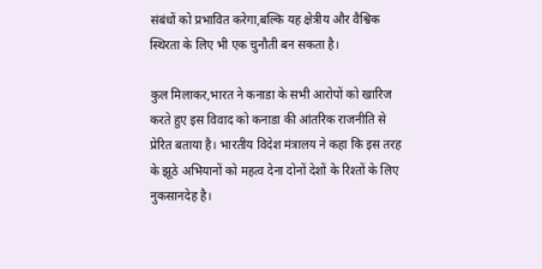संबंधों को प्रभावित करेगा,बल्कि यह क्षेत्रीय और वैश्विक स्थिरता के लिए भी एक चुनौती बन सकता है।

कुल मिलाकर,भारत ने कनाडा के सभी आरोपों को खारिज करते हुए इस विवाद को कनाडा की आंतरिक राजनीति से प्रेरित बताया है। भारतीय विदेश मंत्रालय ने कहा कि इस तरह के झूठे अभियानों को महत्व देना दोनों देशों के रिश्तों के लिए नुकसानदेह है।